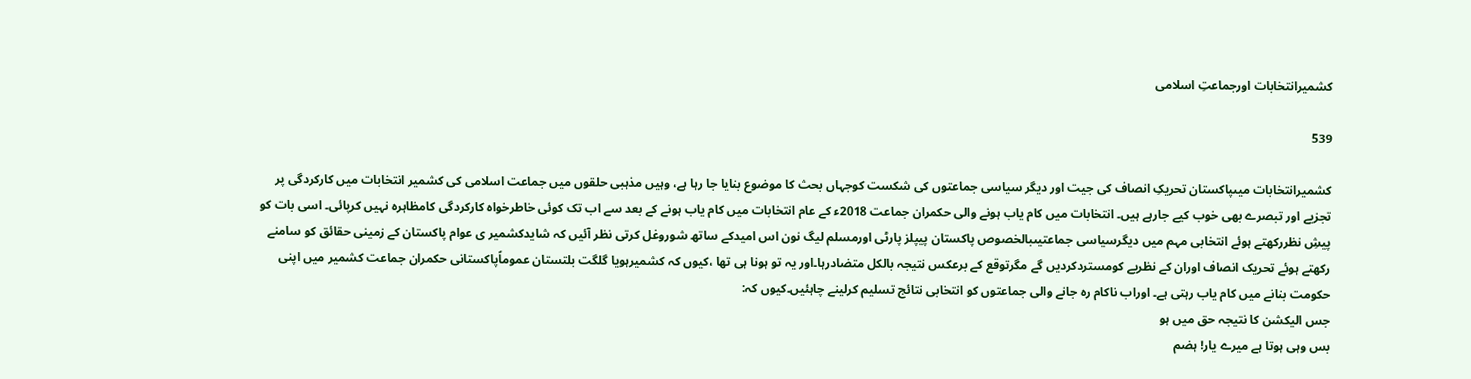کشمیرانتخابات اورجماعتِ اسلامی

539

کشمیرانتخابات میںپاکستان تحریکِ انصاف کی جیت اور دیگر سیاسی جماعتوں کی شکست کوجہاں بحث کا موضوع بنایا جا رہا ہے، وہیں مذہبی حلقوں میں جماعت اسلامی کی کشمیر انتخابات میں کارکردگی پر تجزیے اور تبصرے بھی خوب کیے جارہے ہیں۔ انتخابات میں کام یاب ہونے والی حکمران جماعت 2018ء کے عام انتخابات میں کام یاب ہونے کے بعد سے اب تک کوئی خاطرخواہ کارکردگی کامظاہرہ نہیں کرپائی۔ اسی بات کو پیشِ نظررکھتے ہوئے انتخابی مہم میں دیگرسیاسی جماعتیںبالخصوص پاکستان پیپلز پارٹی اورمسلم لیگ نون اس امیدکے ساتھ شوروغل کرتی نظر آئیں کہ شایدکشمیر ی عوام پاکستان کے زمینی حقائق کو سامنے رکھتے ہوئے تحریک انصاف اوران کے نظریے کومستردکردیں گے مگرتوقع کے برعکس نتیجہ بالکل متضادرہا۔اور یہ تو ہونا ہی تھا ،کیوں کہ کشمیرہویا گلگت بلتستان عموماًپاکستانی حکمران جماعت کشمیر میں اپنی حکومت بنانے میں کام یاب رہتی ہے۔ اوراب ناکام رہ جانے والی جماعتوں کو انتخابی نتائج تسلیم کرلینے چاہئیں۔کیوں کہ:
جس الیکشن کا نتیجہ حق میں ہو
بس وہی ہوتا ہے میرے یار! ہضم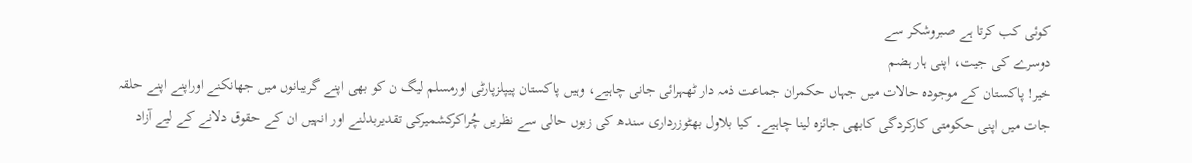کوئی کب کرتا ہے صبروشکر سے
دوسرے کی جیت، اپنی ہار ہضم
خیر! پاکستان کے موجودہ حالات میں جہاں حکمران جماعت ذمہ دار ٹھہرائی جانی چاہیے، وہیں پاکستان پیپلزپارٹی اورمسلم لیگ ن کو بھی اپنے گریبانوں میں جھانکنے اوراپنے اپنے حلقہ جات میں اپنی حکومتی کارکردگی کابھی جائزہ لینا چاہیے۔ کیا بلاول بھٹوزرداری سندھ کی زبوں حالی سے نظریں چُراکرکشمیرکی تقدیربدلنے اور انہیں ان کے حقوق دلانے کے لیے آزاد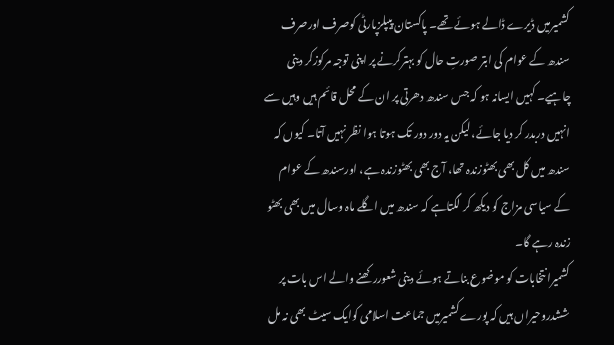کشمیرمیں ڈیرے ڈالے ہوئے تھے۔ پاکستان پیپلزپارٹی کوصرف اورصرف سندھ کے عوام کی ابتر صورتِ حال کو بہترکرنے پر اپنی توجہ مرکوزکر دینی چاہیے۔ کہیں ایسانہ ہو کہ جس سندھ دھرتی پر ان کے محل قائم ہیں وہیں سے انہیں دربدر کر دیا جائے، لیکن یہ دور دور تک ہوتا ہوا نظر نہیں آتا۔ کیوں کہ سندھ میں کل بھی بھٹوزندہ تھا، آج بھی بھٹوزندہ ہے، اورسندھ کے عوام کے سیاسی مزاج کو دیکھ کر لگتاہے کہ سندھ میں اگلے ماہ وسال میں بھی بھٹو زندہ رہے گا۔
کشمیرانتخابات کو موضوع بناتے ہوئے دینی شعوررکھنے والے اس بات پر ششدروحیراں ہیں کہ پورے کشمیرمیں جماعت اسلامی کوایک سیٹ بھی نہ مل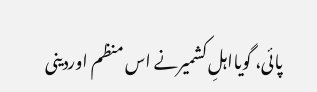پائی، گویااہلِ کشمیرنے اس منظم اوردینی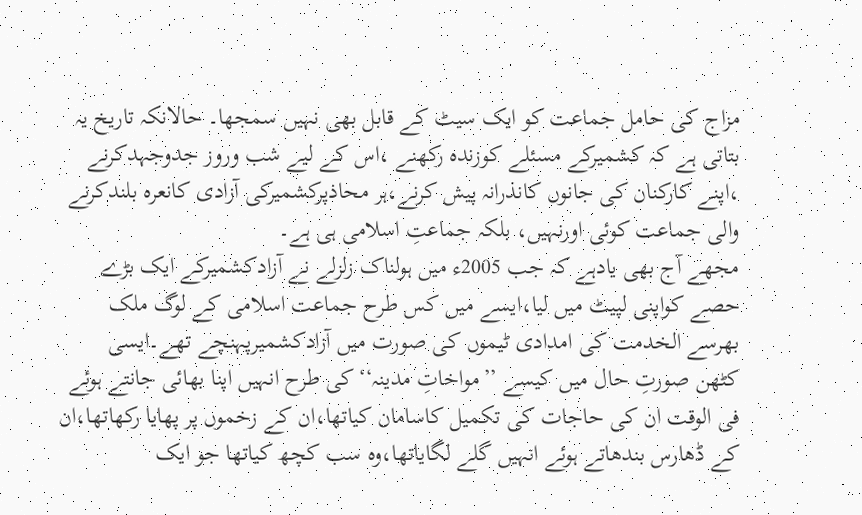مزاج کی حامل جماعت کو ایک سیٹ کے قابل بھی نہیں سمجھا۔ حالانکہ تاریخ یہ بتاتی ہے کہ کشمیرکے مسئلے کوزندہ رکھنے ،اس کے لیے شب وروز جدوجہدکرنے ،اپنے کارکنان کی جانوں کانذرانہ پیش کرنے،ہر محاذپرکشمیرکی آزادی کانعرہ بلندکرنے والی جماعت کوئی اورنہیں، بلکہ جماعتِ اسلامی ہی ہے۔
مجھے آج بھی یادہے کہ جب 2005ء میں ہولناک زلزلے نے آزادکشمیرکے ایک بڑے حصے کواپنی لپیٹ میں لیا،ایسے میں کس طرح جماعت اسلامی کے لوگ ملک بھرسے الخدمت کی امدادی ٹیموں کی صورت میں آزادکشمیرپہنچے تھے۔ایسی کٹھن صورتِ حال میں کیسے ’’مواخاتِ مدینہ‘‘کی طرح انہیں اپنا بھائی جانتے ہوئے فی الوقت ان کی حاجات کی تکمیل کاسامان کیاتھا،ان کے زخموں پر پھایا رکھاتھا،ان کے ڈھارس بندھاتے ہوئے انہیں گلے لگایاتھا،وہ سب کچھ کیاتھا جو ایک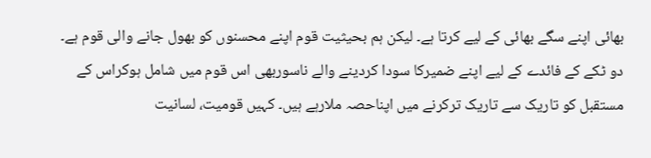بھائی اپنے سگے بھائی کے لیے کرتا ہے۔ لیکن ہم بحیثیت قوم اپنے محسنوں کو بھول جانے والی قوم ہے۔ دو ٹکے کے فائدے کے لیے اپنے ضمیرکا سودا کردینے والے ناسوربھی اس قوم میں شامل ہوکراس کے مستقبل کو تاریک سے تاریک ترکرنے میں اپناحصہ ملارہے ہیں۔ کہیں قومیت، لسانیت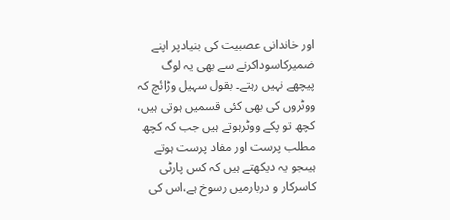اور خاندانی عصبیت کی بنیادپر اپنے ضمیرکاسوداکرنے سے بھی یہ لوگ پیچھے نہیں رہتے۔ بقول سہیل وڑائچ کہ ووٹروں کی بھی کئی قسمیں ہوتی ہیں، کچھ تو پکے ووٹرہوتے ہیں جب کہ کچھ مطلب پرست اور مفاد پرست ہوتے ہیںجو یہ دیکھتے ہیں کہ کس پارٹی کاسرکار و دربارمیں رسوخ ہے،اس کی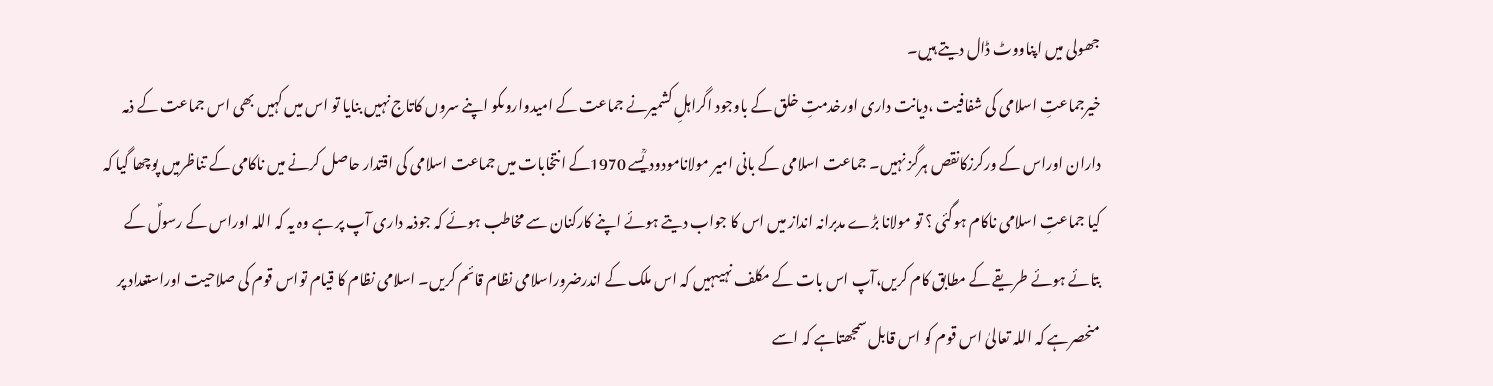جھولی میں اپناووٹ ڈال دیتے ہیں۔
خیرجماعتِ اسلامی کی شفافیت ،دیانت داری اورخدمتِ خلق کے باوجود اگراہلِ کشمیرنے جماعت کے امیدواروںکو اپنے سروں کاتاج نہیں بنایا تو اس میں کہیں بھی اس جماعت کے ذمہ داران اوراس کے ورکرزکانقص ہرگز نہیں۔ جماعت اسلامی کے بانی امیر مولانامودودیؒسے 1970کے انتخابات میں جماعت اسلامی کی اقتدار حاصل کرنے میں ناکامی کے تناظرمیں پوچھا گیا کہ کیا جماعتِ اسلامی ناکام ہوگئی ؟ تو مولانا بڑے مدبرانہ انداز میں اس کا جواب دیتے ہوئے اپنے کارکنان سے مخاطب ہوئے کہ جوذمہ داری آپ پر ہے وہ یہ کہ اللہ اوراس کے رسولؐ کے بتائے ہوئے طریقے کے مطابق کام کریں،آپ اس بات کے مکلف نہیںہیں کہ اس ملک کے اندرضروراسلامی نظام قائم کریں۔ اسلامی نظام کا قیام تواس قوم کی صلاحیت اوراستعداد پر منحصرہے کہ اللہ تعالیٰ اس قوم کو اس قابل سمجھتاہے کہ اسے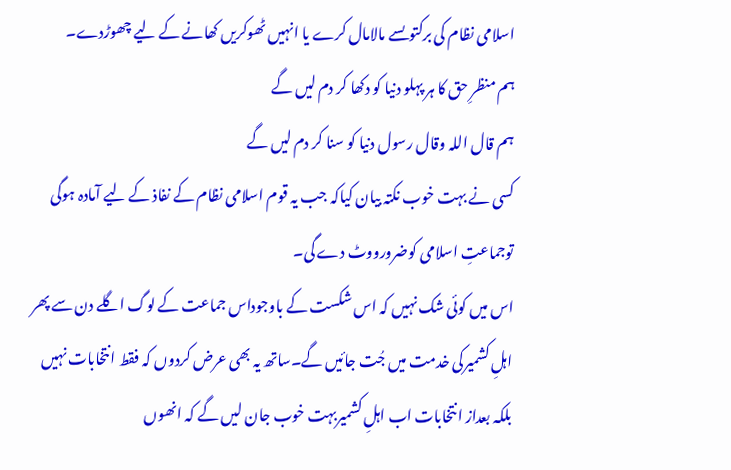اسلامی نظام کی برکتوںسے مالامال کرے یا انہیں ٹھوکریں کھانے کے لیے چھوڑدے۔
ہم منظرِ حق کا ہر پہلو دنیا کو دکھا کر دم لیں گے
ہم قال اللہ وقال رسول دنیا کو سنا کر دم لیں گے
کسی نے بہت خوب نکتہ بیان کیاکہ جب یہ قوم اسلامی نظام کے نفاذ کے لیے آمادہ ہوگی توجماعتِ اسلامی کوضرورووٹ دے گی۔
اس میں کوئی شک نہیں کہ اس شکست کے باوجوداس جماعت کے لوگ اگلے دن سے پھر اہلِ کشمیرکی خدمت میں جُت جائیں گے۔ساتھ یہ بھی عرض کردوں کہ فقط انتخابات نہیں بلکہ بعداز انتخابات اب اہلِ کشمیربہت خوب جان لیں گے کہ انھوں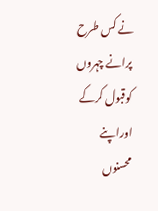نے کس طرح پرانے چہروں کوقبول کرکے اوراپنے محسنوں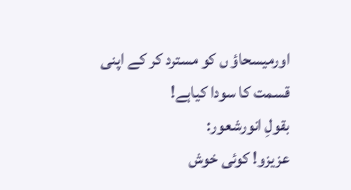اورمیسحاؤ ں کو مسترد کر کے اپنی قسمت کا سودا کیاہے!
بقولِ انورشعور:
عزیزو! کوئی خوش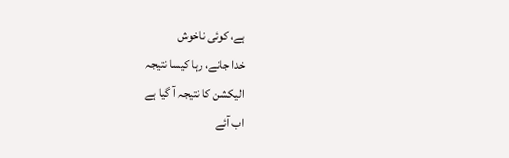ہے، کوئی ناخوش
خدا جانے، رہا کیسا نتیجہ
الیکشن کا نتیجہ آ گیا ہے
اب آئے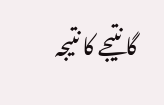گا نتیجے کا نتیجہ